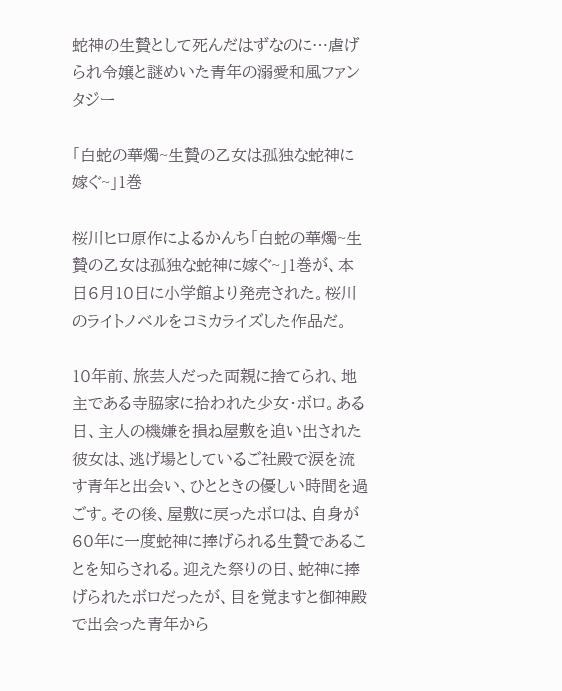蛇神の生贄として死んだはずなのに…虐げられ令嬢と謎めいた青年の溺愛和風ファンタジー

「白蛇の華燭~生贄の乙女は孤独な蛇神に嫁ぐ~」1巻

桜川ヒロ原作によるかんち「白蛇の華燭~生贄の乙女は孤独な蛇神に嫁ぐ~」1巻が、本日6月10日に小学館より発売された。桜川のライトノベルをコミカライズした作品だ。

10年前、旅芸人だった両親に捨てられ、地主である寺脇家に拾われた少女・ボロ。ある日、主人の機嫌を損ね屋敷を追い出された彼女は、逃げ場としているご社殿で涙を流す青年と出会い、ひとときの優しい時間を過ごす。その後、屋敷に戻ったボロは、自身が60年に一度蛇神に捧げられる生贄であることを知らされる。迎えた祭りの日、蛇神に捧げられたボロだったが、目を覚ますと御神殿で出会った青年から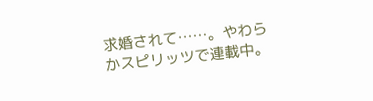求婚されて……。やわらかスピリッツで連載中。